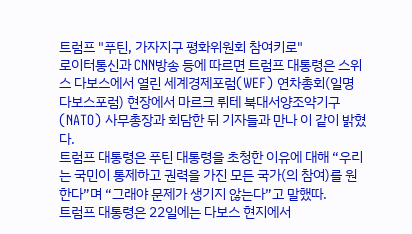트럼프 "푸틴, 가자지구 평화위원회 참여키로"
로이터통신과 CNN방송 등에 따르면 트럼프 대통령은 스위스 다보스에서 열린 세계경제포럼(WEF) 연차총회(일명 다보스포럼) 현장에서 마르크 뤼테 북대서양조약기구(NATO) 사무총장과 회담한 뒤 기자들과 만나 이 같이 밝혔다.
트럼프 대통령은 푸틴 대통령을 초청한 이유에 대해 “우리는 국민이 통제하고 권력을 가진 모든 국가(의 참여)를 원한다”며 “그래야 문제가 생기지 않는다”고 말했따.
트럼프 대통령은 22일에는 다보스 현지에서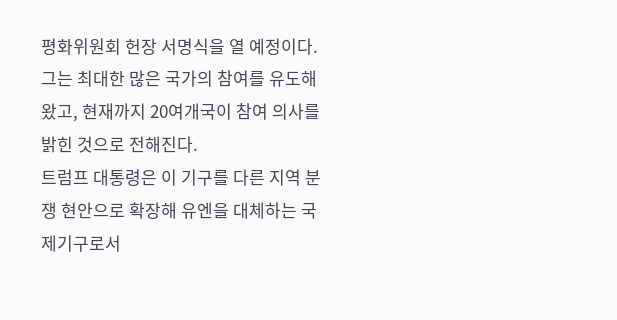평화위원회 헌장 서명식을 열 예정이다. 그는 최대한 많은 국가의 참여를 유도해왔고, 현재까지 20여개국이 참여 의사를 밝힌 것으로 전해진다.
트럼프 대통령은 이 기구를 다른 지역 분쟁 현안으로 확장해 유엔을 대체하는 국제기구로서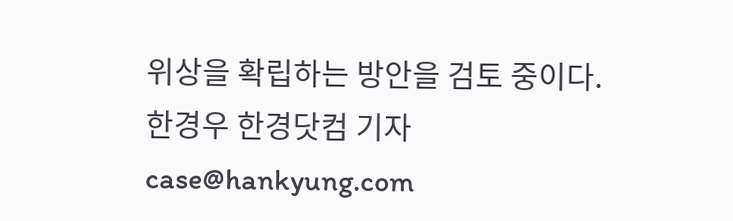위상을 확립하는 방안을 검토 중이다.
한경우 한경닷컴 기자 case@hankyung.com